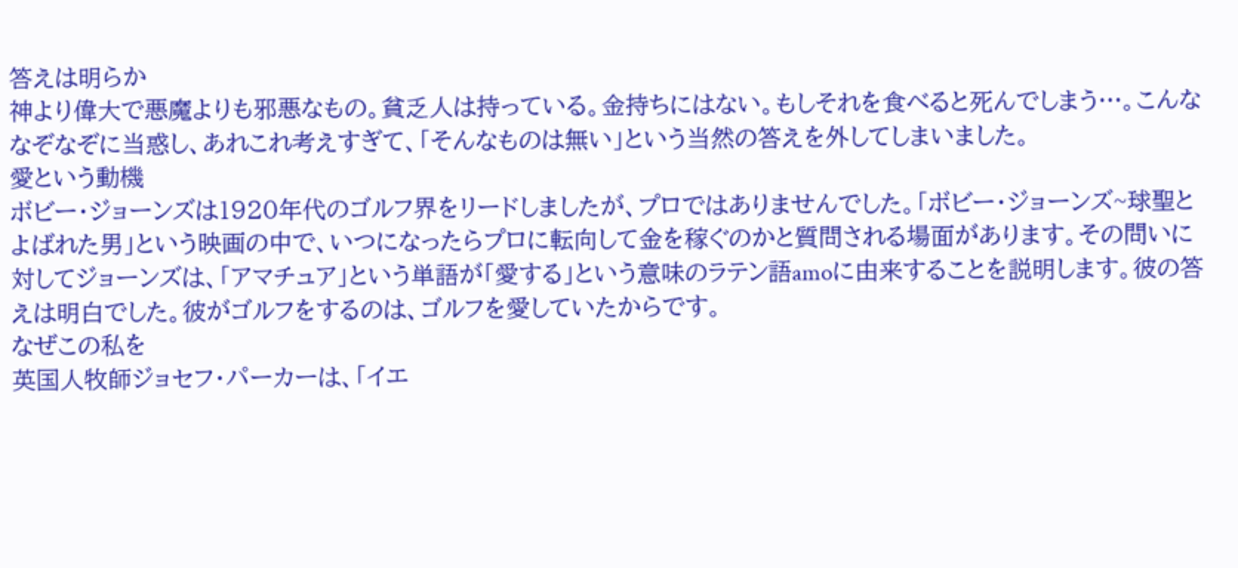答えは明らか
神より偉大で悪魔よりも邪悪なもの。貧乏人は持っている。金持ちにはない。もしそれを食べると死んでしまう…。こんななぞなぞに当惑し、あれこれ考えすぎて、「そんなものは無い」という当然の答えを外してしまいました。
愛という動機
ボビー・ジョーンズは1920年代のゴルフ界をリードしましたが、プロではありませんでした。「ボビー・ジョーンズ~球聖とよばれた男」という映画の中で、いつになったらプロに転向して金を稼ぐのかと質問される場面があります。その問いに対してジョーンズは、「アマチュア」という単語が「愛する」という意味のラテン語amoに由来することを説明します。彼の答えは明白でした。彼がゴルフをするのは、ゴルフを愛していたからです。
なぜこの私を
英国人牧師ジョセフ・パーカーは、「イエ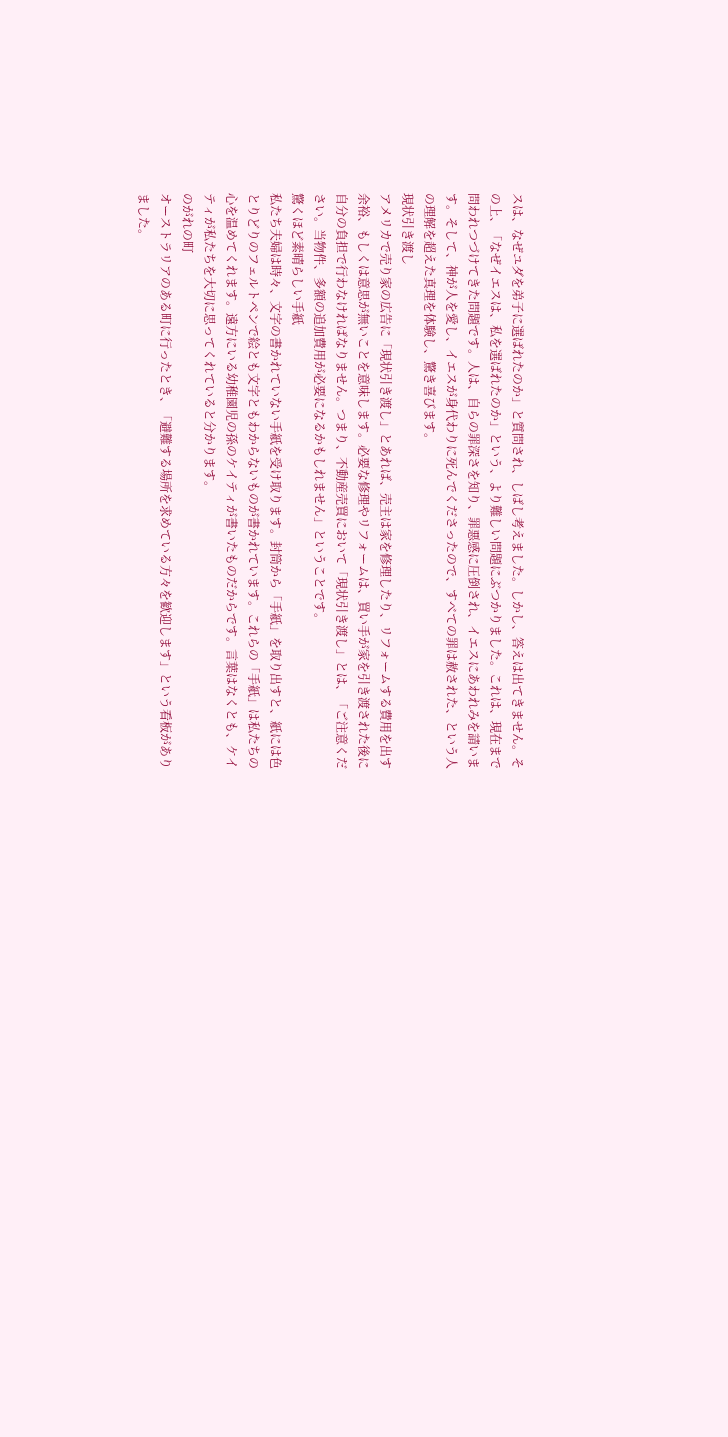スは、なぜユダを弟子に選ばれたのか」と質問され、しばし考えました。しかし、答えは出てきません。その上、「なぜイエスは、私を選ばれたのか」という、より難しい問題にぶつかりました。これは、現在まで問われつづけてきた問題です。人は、自らの罪深さを知り、罪悪感に圧倒され、イエスにあわれみを請います。そして、神が人を愛し、イエスが身代わりに死んでくださったので、すべての罪は赦された、という人の理解を超えた真理を体験し、驚き喜びます。
現状引き渡し
アメリカで売り家の広告に「現状引き渡し」とあれば、売主は家を修理したり、リフォームする費用を出す余裕、もしくは意思が無いことを意味します。必要な修理やリフォームは、買い手が家を引き渡された後に自分の負担で行わなければなりません。つまり、不動産売買において「現状引き渡し」とは、「ご注意ください。当物件、多額の追加費用が必要になるかもしれません」ということです。
驚くほど素晴らしい手紙
私たち夫婦は時々、文字の書かれていない手紙を受け取ります。封筒から「手紙」を取り出すと、紙には色とりどりのフェルトペンで絵とも文字ともわからないものが書かれています。これらの「手紙」は私たちの心を温めてくれます。遠方にいる幼稚園児の孫のケイティが書いたものだからです。言葉はなくとも、ケイティが私たちを大切に思ってくれていると分かります。
のがれの町
オーストラリアのある町に行ったとき、「避難する場所を求めている方々を歓迎します」という看板がありました。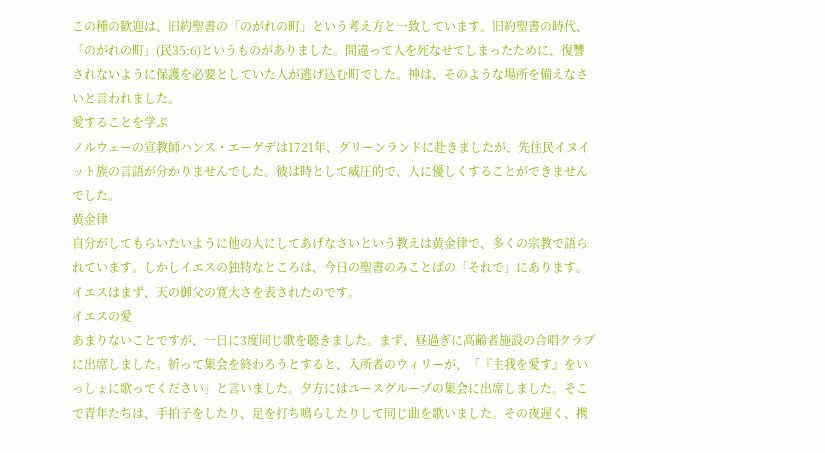この種の歓迎は、旧約聖書の「のがれの町」という考え方と一致しています。旧約聖書の時代、「のがれの町」(民35:6)というものがありました。間違って人を死なせてしまったために、復讐されないように保護を必要としていた人が逃げ込む町でした。神は、そのような場所を備えなさいと言われました。
愛することを学ぶ
ノルウェーの宣教師ハンス・エーゲデは1721年、グリーンランドに赴きましたが、先住民イヌイット族の言語が分かりませんでした。彼は時として威圧的で、人に優しくすることができませんでした。
黄金律
自分がしてもらいたいように他の人にしてあげなさいという教えは黄金律で、多くの宗教で語られています。しかしイエスの独特なところは、今日の聖書のみことばの「それで」にあります。イエスはまず、天の御父の寛大さを表されたのです。
イエスの愛
あまりないことですが、一日に3度同じ歌を聴きました。まず、昼過ぎに高齢者施設の合唱クラブに出席しました。祈って集会を終わろうとすると、入所者のウィリーが、「『主我を愛す』をいっしょに歌ってください」と言いました。夕方にはユースグループの集会に出席しました。そこで青年たちは、手拍子をしたり、足を打ち鳴らしたりして同じ曲を歌いました。その夜遅く、携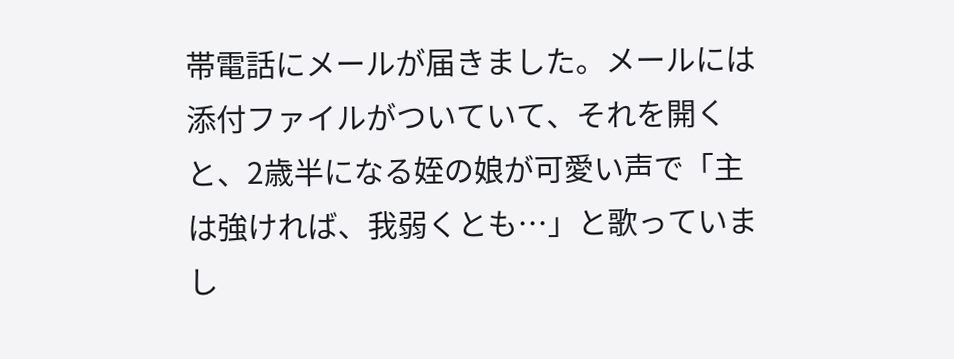帯電話にメールが届きました。メールには添付ファイルがついていて、それを開くと、2歳半になる姪の娘が可愛い声で「主は強ければ、我弱くとも…」と歌っていまし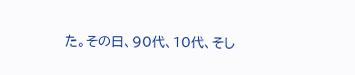た。その日、90代、10代、そし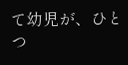て幼児が、ひとつ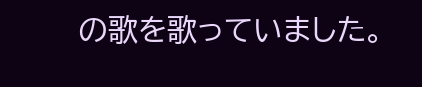の歌を歌っていました。